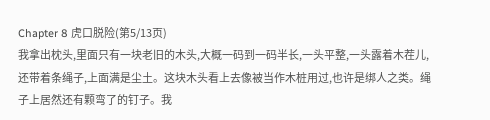Chapter 8 虎口脱险(第5/13页)
我拿出枕头,里面只有一块老旧的木头,大概一码到一码半长,一头平整,一头露着木茬儿,还带着条绳子,上面满是尘土。这块木头看上去像被当作木桩用过,也许是绑人之类。绳子上居然还有颗弯了的钉子。我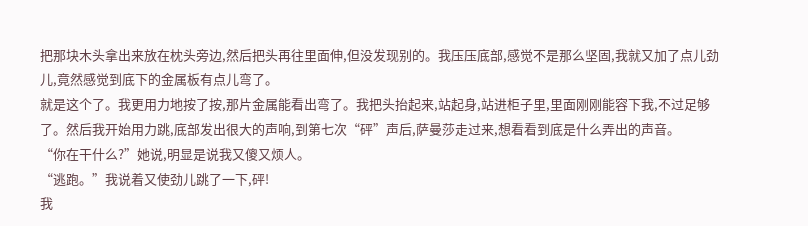把那块木头拿出来放在枕头旁边,然后把头再往里面伸,但没发现别的。我压压底部,感觉不是那么坚固,我就又加了点儿劲儿,竟然感觉到底下的金属板有点儿弯了。
就是这个了。我更用力地按了按,那片金属能看出弯了。我把头抬起来,站起身,站进柜子里,里面刚刚能容下我,不过足够了。然后我开始用力跳,底部发出很大的声响,到第七次“砰”声后,萨曼莎走过来,想看看到底是什么弄出的声音。
“你在干什么?”她说,明显是说我又傻又烦人。
“逃跑。”我说着又使劲儿跳了一下,砰!
我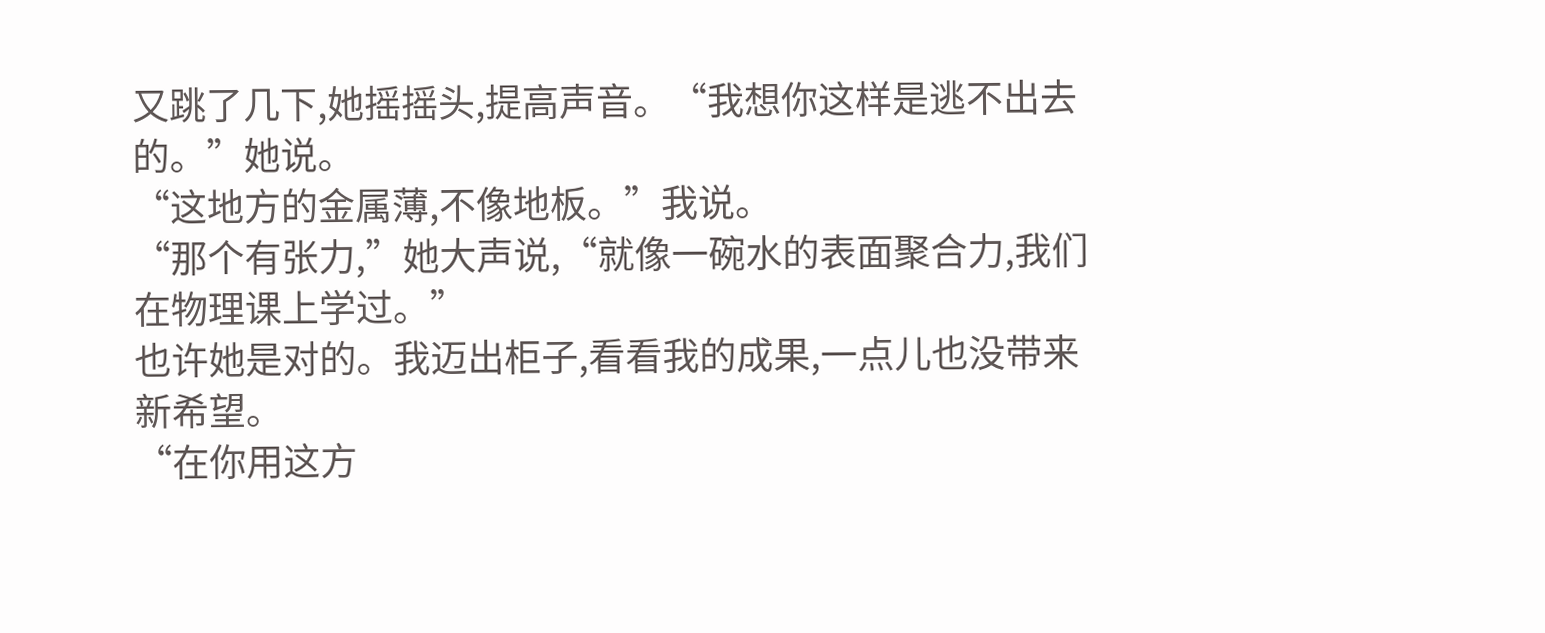又跳了几下,她摇摇头,提高声音。“我想你这样是逃不出去的。”她说。
“这地方的金属薄,不像地板。”我说。
“那个有张力,”她大声说,“就像一碗水的表面聚合力,我们在物理课上学过。”
也许她是对的。我迈出柜子,看看我的成果,一点儿也没带来新希望。
“在你用这方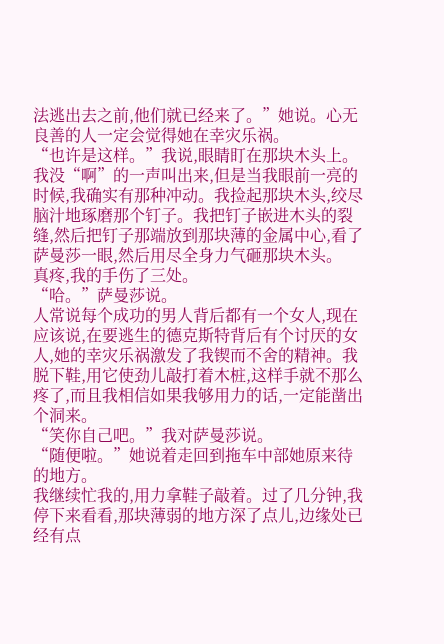法逃出去之前,他们就已经来了。”她说。心无良善的人一定会觉得她在幸灾乐祸。
“也许是这样。”我说,眼睛盯在那块木头上。我没“啊”的一声叫出来,但是当我眼前一亮的时候,我确实有那种冲动。我捡起那块木头,绞尽脑汁地琢磨那个钉子。我把钉子嵌进木头的裂缝,然后把钉子那端放到那块薄的金属中心,看了萨曼莎一眼,然后用尽全身力气砸那块木头。
真疼,我的手伤了三处。
“哈。”萨曼莎说。
人常说每个成功的男人背后都有一个女人,现在应该说,在要逃生的德克斯特背后有个讨厌的女人,她的幸灾乐祸激发了我锲而不舍的精神。我脱下鞋,用它使劲儿敲打着木桩,这样手就不那么疼了,而且我相信如果我够用力的话,一定能凿出个洞来。
“笑你自己吧。”我对萨曼莎说。
“随便啦。”她说着走回到拖车中部她原来待的地方。
我继续忙我的,用力拿鞋子敲着。过了几分钟,我停下来看看,那块薄弱的地方深了点儿,边缘处已经有点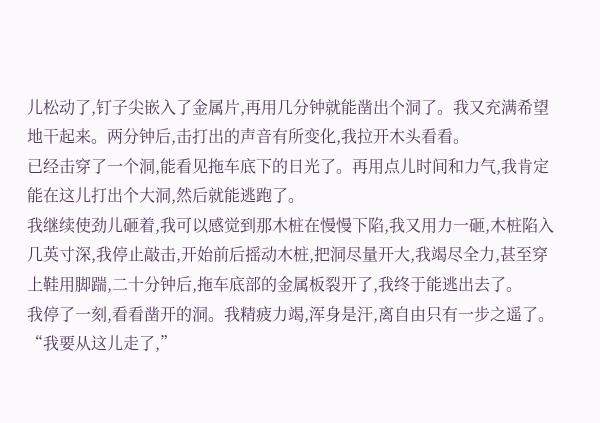儿松动了,钉子尖嵌入了金属片,再用几分钟就能凿出个洞了。我又充满希望地干起来。两分钟后,击打出的声音有所变化,我拉开木头看看。
已经击穿了一个洞,能看见拖车底下的日光了。再用点儿时间和力气,我肯定能在这儿打出个大洞,然后就能逃跑了。
我继续使劲儿砸着,我可以感觉到那木桩在慢慢下陷,我又用力一砸,木桩陷入几英寸深,我停止敲击,开始前后摇动木桩,把洞尽量开大,我竭尽全力,甚至穿上鞋用脚踹,二十分钟后,拖车底部的金属板裂开了,我终于能逃出去了。
我停了一刻,看看凿开的洞。我精疲力竭,浑身是汗,离自由只有一步之遥了。
“我要从这儿走了,”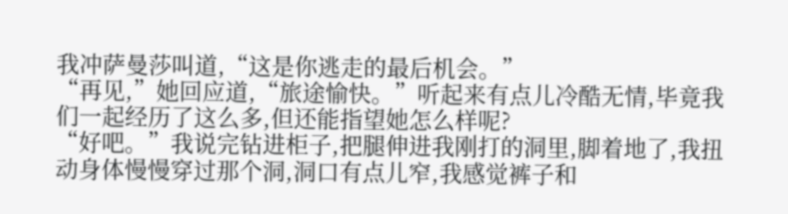我冲萨曼莎叫道,“这是你逃走的最后机会。”
“再见,”她回应道,“旅途愉快。”听起来有点儿冷酷无情,毕竟我们一起经历了这么多,但还能指望她怎么样呢?
“好吧。”我说完钻进柜子,把腿伸进我刚打的洞里,脚着地了,我扭动身体慢慢穿过那个洞,洞口有点儿窄,我感觉裤子和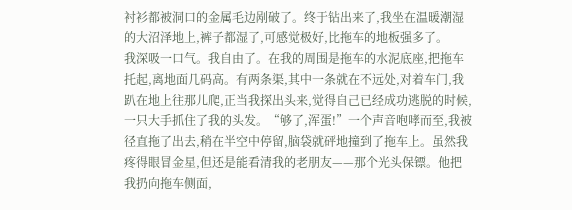衬衫都被洞口的金属毛边剐破了。终于钻出来了,我坐在温暖潮湿的大沼泽地上,裤子都湿了,可感觉极好,比拖车的地板强多了。
我深吸一口气。我自由了。在我的周围是拖车的水泥底座,把拖车托起,离地面几码高。有两条渠,其中一条就在不远处,对着车门,我趴在地上往那儿爬,正当我探出头来,觉得自己已经成功逃脱的时候,一只大手抓住了我的头发。“够了,浑蛋!”一个声音咆哮而至,我被径直拖了出去,稍在半空中停留,脑袋就砰地撞到了拖车上。虽然我疼得眼冒金星,但还是能看清我的老朋友——那个光头保镖。他把我扔向拖车侧面,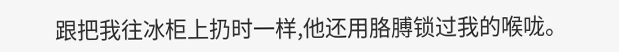跟把我往冰柜上扔时一样,他还用胳膊锁过我的喉咙。